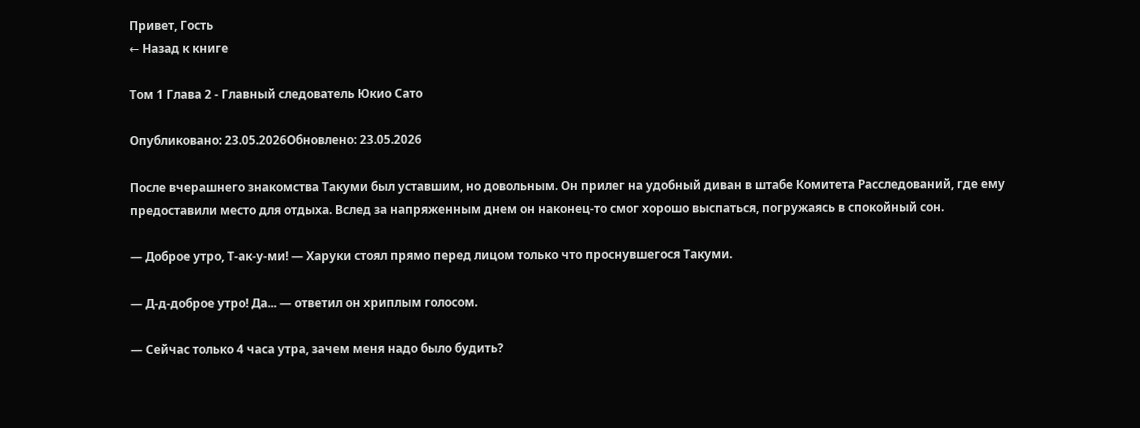Привет, Гость
← Назад к книге

Том 1 Глава 2 - Главный следователь Юкио Сато

Опубликовано: 23.05.2026Обновлено: 23.05.2026

После вчерашнего знакомства Такуми был уставшим, но довольным. Он прилег на удобный диван в штабе Комитета Расследований, где ему предоставили место для отдыха. Вслед за напряженным днем он наконец-то смог хорошо выспаться, погружаясь в спокойный сон.

— Доброе утро, Т-ак-у-ми! — Харуки стоял прямо перед лицом только что проснувшегося Такуми.

— Д-д-доброе утро! Да... — ответил он хриплым голосом.

— Сейчас только 4 часа утра, зачем меня надо было будить?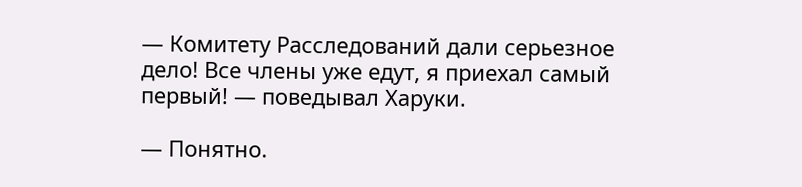— Комитету Расследований дали серьезное дело! Все члены уже едут, я приехал самый первый! — поведывал Харуки.

— Понятно.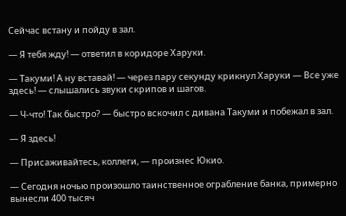Сейчас встану и пойду в зал.

— Я тебя жду! — ответил в коридоре Харуки.

— Такуми! А ну вставай! — через пару секунду крикнул Харуки — Все уже здесь! — слышались звуки скрипов и шагов.

— Ч-что! Так быстро? — быстро вскочил с дивана Такуми и побежал в зал.

— Я здесь!

— Присаживайтесь, коллеги, — произнес Юкио.

— Сегодня ночью произошло таинственное ограбление банка, примерно вынесли 400 тысяч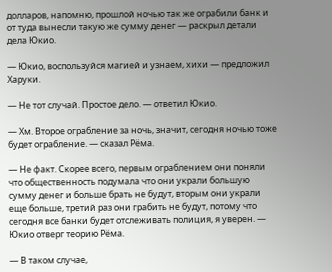долларов, напомню, прошлой ночью так же ограбили банк и от туда вынесли такую же сумму денег — раскрыл детали дела Юкио.

— Юкио, воспользуйся магией и узнаем, хихи — предложил Харуки.

— Не тот случай. Простое дело. — ответил Юкио.

— Хм. Второе ограбление за ночь, значит, сегодня ночью тоже будет ограбление. — сказал Рёма.

— Не факт. Скорее всего, первым ограблением они поняли что общественность подумала что они украли большую сумму денег и больше брать не будут, вторым они украли еще больше, третий раз они грабить не будут, потому что сегодня все банки будет отслеживать полиция, я уверен. — Юкио отверг теорию Рёма.

— В таком случае,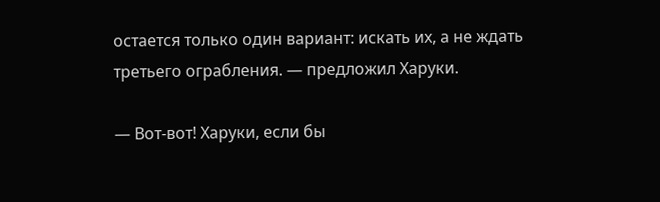остается только один вариант: искать их, а не ждать третьего ограбления. — предложил Харуки.

— Вот-вот! Харуки, если бы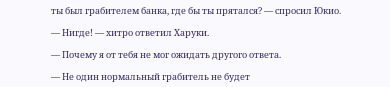ты был грабителем банка, где бы ты прятался? — спросил Юкио.

— Нигде! — хитро ответил Харуки.

— Почему я от тебя не мог ожидать другого ответа.

— Не один нормальный грабитель не будет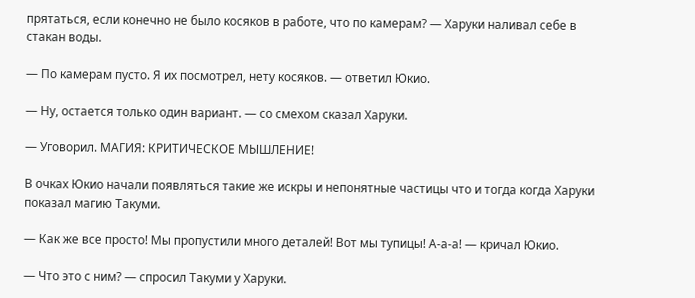прятаться, если конечно не было косяков в работе, что по камерам? — Харуки наливал себе в стакан воды.

— По камерам пусто. Я их посмотрел, нету косяков. — ответил Юкио.

— Ну, остается только один вариант. — со смехом сказал Харуки.

— Уговорил. МАГИЯ: КРИТИЧЕСКОЕ МЫШЛЕНИЕ!

В очках Юкио начали появляться такие же искры и непонятные частицы что и тогда когда Харуки показал магию Такуми.

— Как же все просто! Мы пропустили много деталей! Вот мы тупицы! А-а-а! — кричал Юкио.

— Что это с ним? — спросил Такуми у Харуки.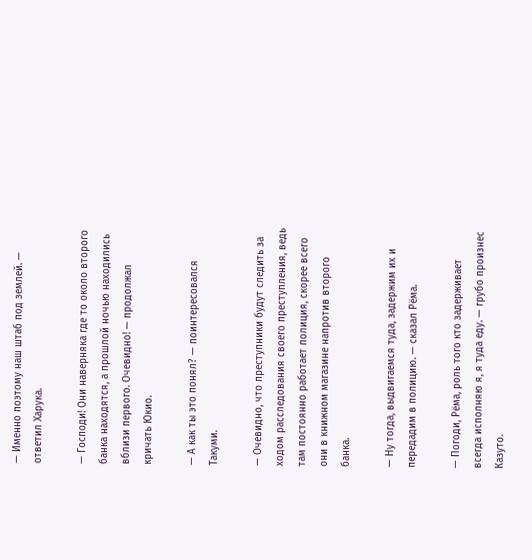— Именно поэтому наш штаб под землей. — ответил Харука.

— Господи! Они наверняка где то около второго банка находятся, а прошлой ночью находились вблизи первого. Очевидно! — продолжал кричать Юкио.

— А как ты это понял? — поинтересовался Такуми.

— Очевидно, что преступники будут следить за ходом расследования своего преступления, ведь там постоянно работает полиция, скорее всего они в книжном магазине напротив второго банка.

— Ну тогда, выдвигаемся туда, задержим их и передадим в полицию. — сказал Рёма.

— Погоди, Рёма, роль того кто задерживает всегда исполняю я, я туда еду. — грубо произнес Казуто.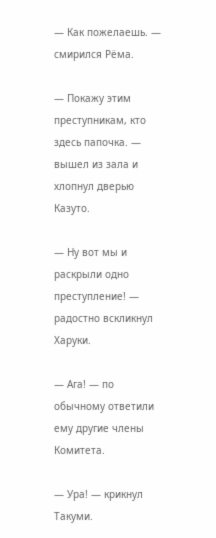— Как пожелаешь. — смирился Рёма.

— Покажу этим преступникам, кто здесь папочка. — вышел из зала и хлопнул дверью Казуто.

— Ну вот мы и раскрыли одно преступление! — радостно вскликнул Харуки.

— Ага! — по обычному ответили ему другие члены Комитета.

— Ура! — крикнул Такуми.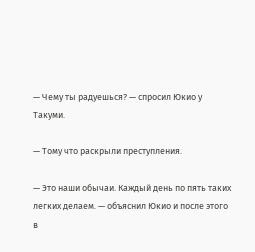— Чему ты радуешься? — спросил Юкио у Такуми.

— Тому что раскрыли преступления.

— Это наши обычаи. Каждый день по пять таких легких делаем. — объяснил Юкио и после этого в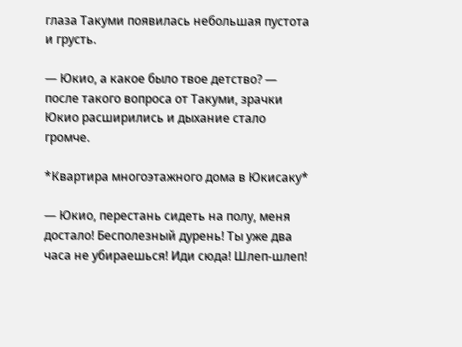глаза Такуми появилась небольшая пустота и грусть.

— Юкио, а какое было твое детство? — после такого вопроса от Такуми, зрачки Юкио расширились и дыхание стало громче.

*Квартира многоэтажного дома в Юкисаку*

— Юкио, перестань сидеть на полу, меня достало! Бесполезный дурень! Ты уже два часа не убираешься! Иди сюда! Шлеп-шлеп!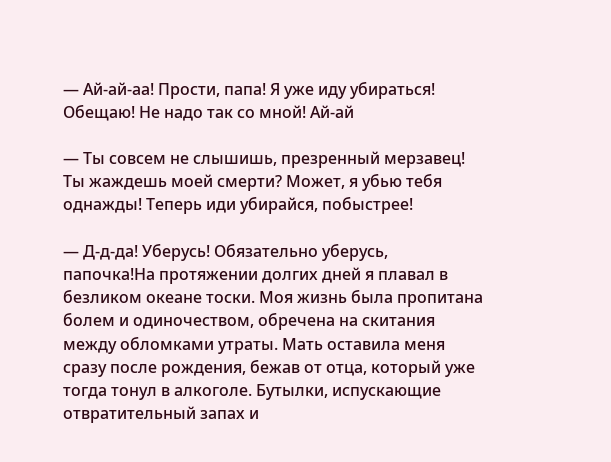— Ай-ай-аа! Прости, папа! Я уже иду убираться! Обещаю! Не надо так со мной! Ай-ай

— Ты совсем не слышишь, презренный мерзавец! Ты жаждешь моей смерти? Может, я убью тебя однажды! Теперь иди убирайся, побыстрее!

— Д-д-да! Уберусь! Обязательно уберусь, папочка!На протяжении долгих дней я плавал в безликом океане тоски. Моя жизнь была пропитана болем и одиночеством, обречена на скитания между обломками утраты. Мать оставила меня сразу после рождения, бежав от отца, который уже тогда тонул в алкоголе. Бутылки, испускающие отвратительный запах и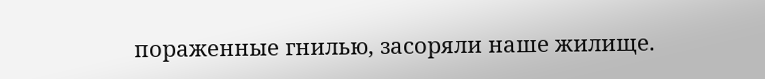пораженные гнилью, засоряли наше жилище.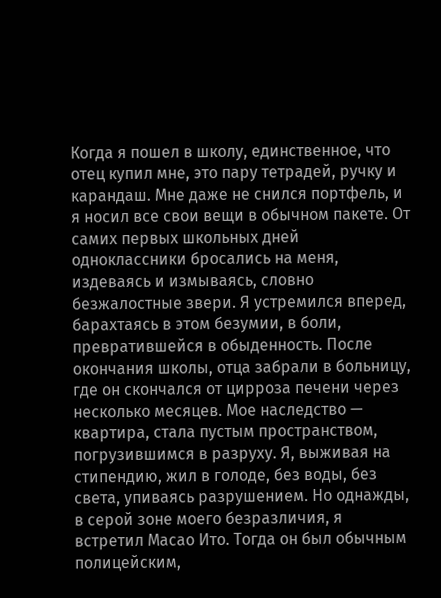Когда я пошел в школу, единственное, что отец купил мне, это пару тетрадей, ручку и карандаш. Мне даже не снился портфель, и я носил все свои вещи в обычном пакете. От самих первых школьных дней одноклассники бросались на меня, издеваясь и измываясь, словно безжалостные звери. Я устремился вперед, барахтаясь в этом безумии, в боли, превратившейся в обыденность. После окончания школы, отца забрали в больницу, где он скончался от цирроза печени через несколько месяцев. Мое наследство — квартира, стала пустым пространством, погрузившимся в разруху. Я, выживая на стипендию, жил в голоде, без воды, без света, упиваясь разрушением. Но однажды, в серой зоне моего безразличия, я встретил Масао Ито. Тогда он был обычным полицейским,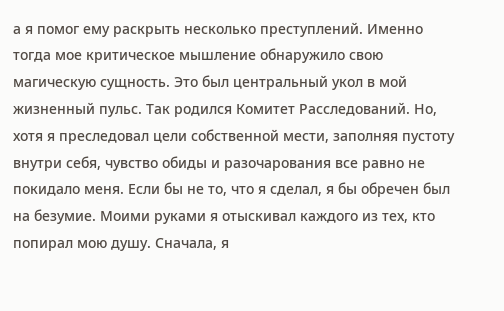а я помог ему раскрыть несколько преступлений. Именно тогда мое критическое мышление обнаружило свою магическую сущность. Это был центральный укол в мой жизненный пульс. Так родился Комитет Расследований. Но, хотя я преследовал цели собственной мести, заполняя пустоту внутри себя, чувство обиды и разочарования все равно не покидало меня. Если бы не то, что я сделал, я бы обречен был на безумие. Моими руками я отыскивал каждого из тех, кто попирал мою душу. Сначала, я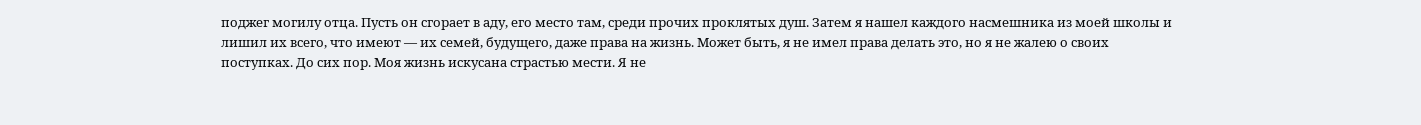поджег могилу отца. Пусть он сгорает в аду, его место там, среди прочих проклятых душ. Затем я нашел каждого насмешника из моей школы и лишил их всего, что имеют — их семей, будущего, даже права на жизнь. Может быть, я не имел права делать это, но я не жалею о своих поступках. До сих пор. Моя жизнь искусана страстью мести. Я не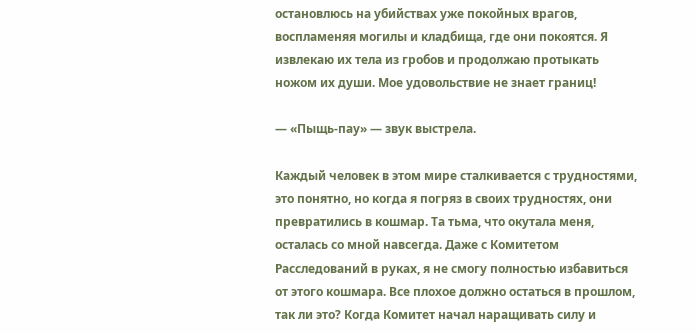остановлюсь на убийствах уже покойных врагов, воспламеняя могилы и кладбища, где они покоятся. Я извлекаю их тела из гробов и продолжаю протыкать ножом их души. Мое удовольствие не знает границ!

— «Пыщь-пау» — звук выстрела.

Каждый человек в этом мире сталкивается с трудностями, это понятно, но когда я погряз в своих трудностях, они превратились в кошмар. Та тьма, что окутала меня, осталась со мной навсегда. Даже с Комитетом Расследований в руках, я не смогу полностью избавиться от этого кошмара. Все плохое должно остаться в прошлом, так ли это? Когда Комитет начал наращивать силу и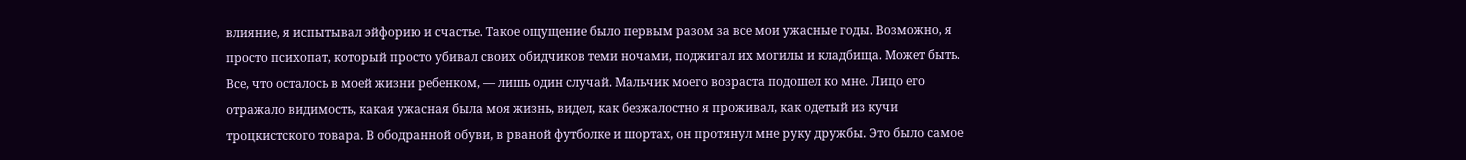влияние, я испытывал эйфорию и счастье. Такое ощущение было первым разом за все мои ужасные годы. Возможно, я просто психопат, который просто убивал своих обидчиков теми ночами, поджигал их могилы и кладбища. Может быть. Все, что осталось в моей жизни ребенком, — лишь один случай. Мальчик моего возраста подошел ко мне. Лицо его отражало видимость, какая ужасная была моя жизнь, видел, как безжалостно я проживал, как одетый из кучи троцкистского товара. В ободранной обуви, в рваной футболке и шортах, он протянул мне руку дружбы. Это было самое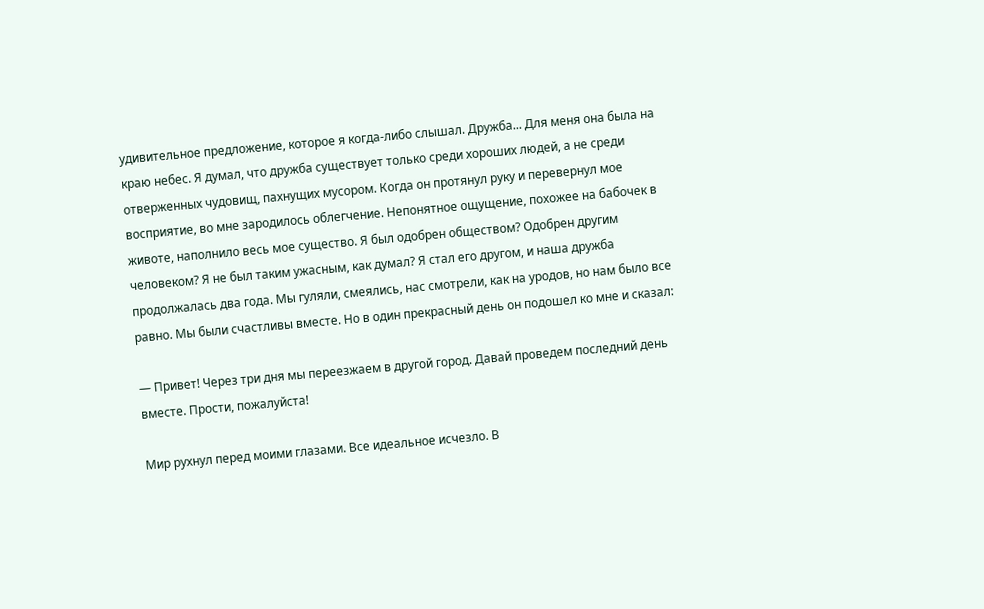удивительное предложение, которое я когда-либо слышал. Дружба... Для меня она была на краю небес. Я думал, что дружба существует только среди хороших людей, а не среди отверженных чудовищ, пахнущих мусором. Когда он протянул руку и перевернул мое восприятие, во мне зародилось облегчение. Непонятное ощущение, похожее на бабочек в животе, наполнило весь мое существо. Я был одобрен обществом? Одобрен другим человеком? Я не был таким ужасным, как думал? Я стал его другом, и наша дружба продолжалась два года. Мы гуляли, смеялись, нас смотрели, как на уродов, но нам было все равно. Мы были счастливы вместе. Но в один прекрасный день он подошел ко мне и сказал:

— Привет! Через три дня мы переезжаем в другой город. Давай проведем последний день вместе. Прости, пожалуйста!

Мир рухнул перед моими глазами. Все идеальное исчезло. В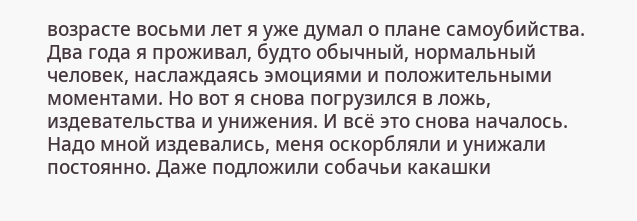возрасте восьми лет я уже думал о плане самоубийства. Два года я проживал, будто обычный, нормальный человек, наслаждаясь эмоциями и положительными моментами. Но вот я снова погрузился в ложь, издевательства и унижения. И всё это снова началось. Надо мной издевались, меня оскорбляли и унижали постоянно. Даже подложили собачьи какашки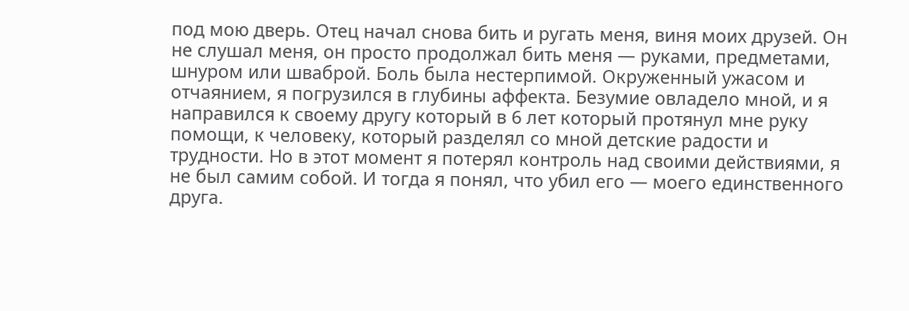под мою дверь. Отец начал снова бить и ругать меня, виня моих друзей. Он не слушал меня, он просто продолжал бить меня — руками, предметами, шнуром или шваброй. Боль была нестерпимой. Окруженный ужасом и отчаянием, я погрузился в глубины аффекта. Безумие овладело мной, и я направился к своему другу который в 6 лет который протянул мне руку помощи, к человеку, который разделял со мной детские радости и трудности. Но в этот момент я потерял контроль над своими действиями, я не был самим собой. И тогда я понял, что убил его — моего единственного друга.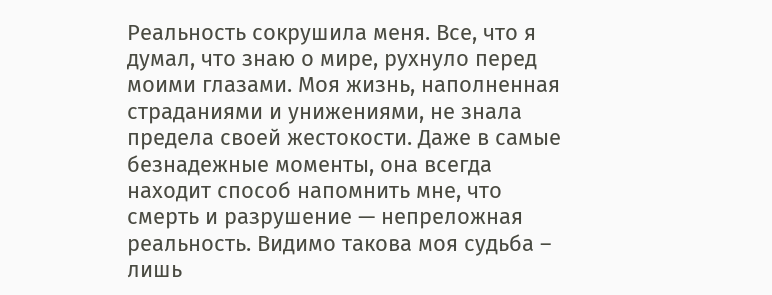Реальность сокрушила меня. Все, что я думал, что знаю о мире, рухнуло перед моими глазами. Моя жизнь, наполненная страданиями и унижениями, не знала предела своей жестокости. Даже в самые безнадежные моменты, она всегда находит способ напомнить мне, что смерть и разрушение — непреложная реальность. Видимо такова моя судьба – лишь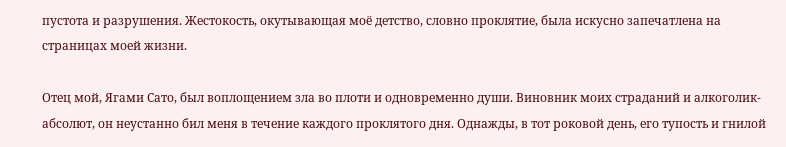пустота и разрушения. Жестокость, окутывающая моё детство, словно проклятие, была искусно запечатлена на страницах моей жизни.

Отец мой, Ягами Сато, был воплощением зла во плоти и одновременно души. Виновник моих страданий и алкоголик-абсолют, он неустанно бил меня в течение каждого проклятого дня. Однажды, в тот роковой день, его тупость и гнилой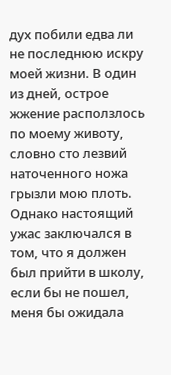дух побили едва ли не последнюю искру моей жизни. В один из дней, острое жжение расползлось по моему животу, словно сто лезвий наточенного ножа грызли мою плоть. Однако настоящий ужас заключался в том, что я должен был прийти в школу, если бы не пошел, меня бы ожидала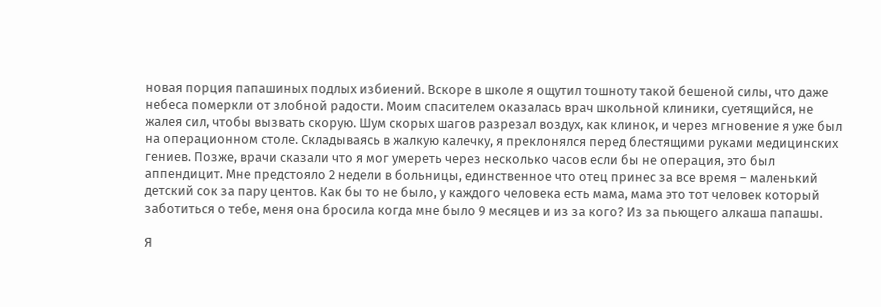новая порция папашиных подлых избиений. Вскоре в школе я ощутил тошноту такой бешеной силы, что даже небеса померкли от злобной радости. Моим спасителем оказалась врач школьной клиники, суетящийся, не жалея сил, чтобы вызвать скорую. Шум скорых шагов разрезал воздух, как клинок, и через мгновение я уже был на операционном столе. Складываясь в жалкую калечку, я преклонялся перед блестящими руками медицинских гениев. Позже, врачи сказали что я мог умереть через несколько часов если бы не операция, это был аппендицит. Мне предстояло 2 недели в больницы, единственное что отец принес за все время – маленький детский сок за пару центов. Как бы то не было, у каждого человека есть мама, мама это тот человек который заботиться о тебе, меня она бросила когда мне было 9 месяцев и из за кого? Из за пьющего алкаша папашы.

Я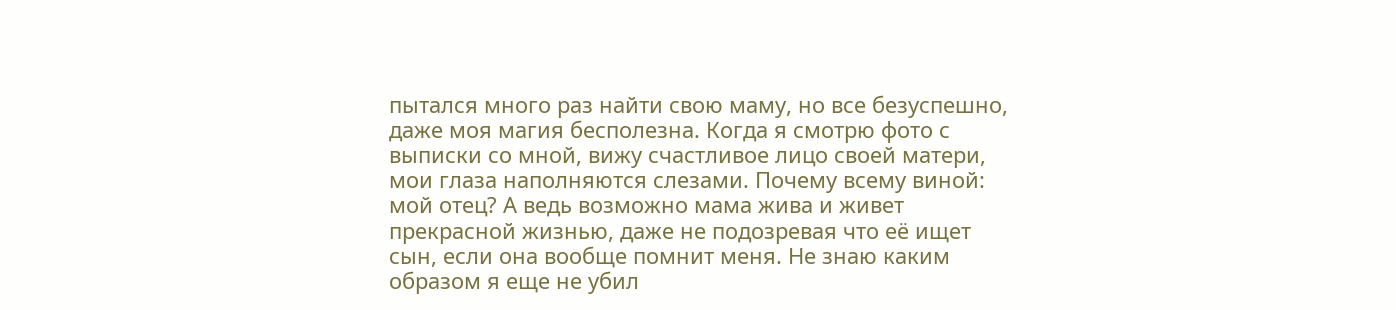пытался много раз найти свою маму, но все безуспешно, даже моя магия бесполезна. Когда я смотрю фото с выписки со мной, вижу счастливое лицо своей матери, мои глаза наполняются слезами. Почему всему виной: мой отец? А ведь возможно мама жива и живет прекрасной жизнью, даже не подозревая что её ищет сын, если она вообще помнит меня. Не знаю каким образом я еще не убил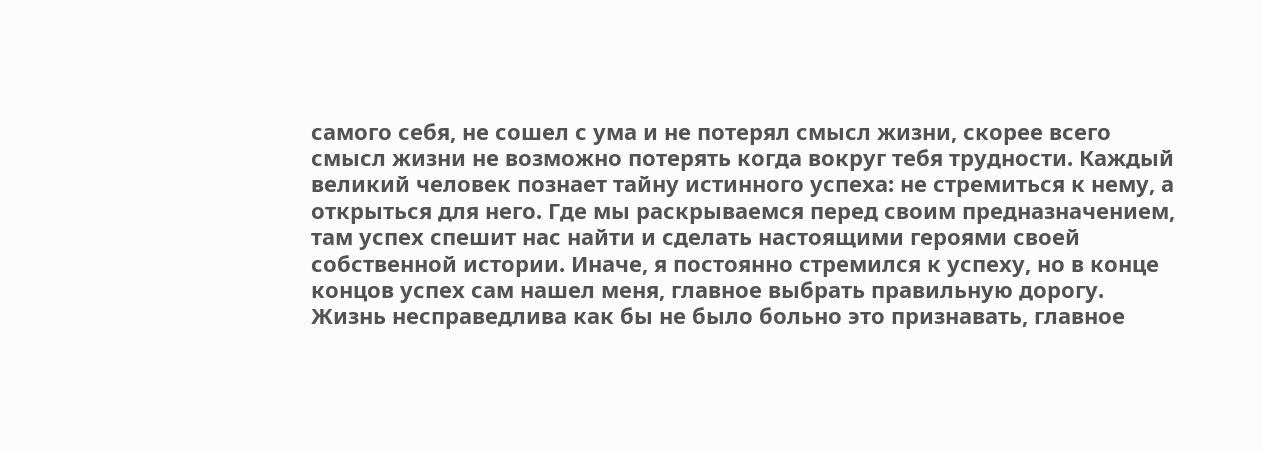самого себя, не сошел с ума и не потерял смысл жизни, скорее всего смысл жизни не возможно потерять когда вокруг тебя трудности. Каждый великий человек познает тайну истинного успеха: не стремиться к нему, а открыться для него. Где мы раскрываемся перед своим предназначением, там успех спешит нас найти и сделать настоящими героями своей собственной истории. Иначе, я постоянно стремился к успеху, но в конце концов успех сам нашел меня, главное выбрать правильную дорогу. Жизнь несправедлива как бы не было больно это признавать, главное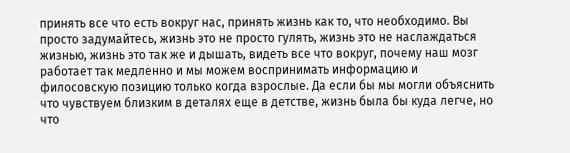принять все что есть вокруг нас, принять жизнь как то, что необходимо. Вы просто задумайтесь, жизнь это не просто гулять, жизнь это не наслаждаться жизнью, жизнь это так же и дышать, видеть все что вокруг, почему наш мозг работает так медленно и мы можем воспринимать информацию и филосовскую позицию только когда взрослые. Да если бы мы могли объяснить что чувствуем близким в деталях еще в детстве, жизнь была бы куда легче, но что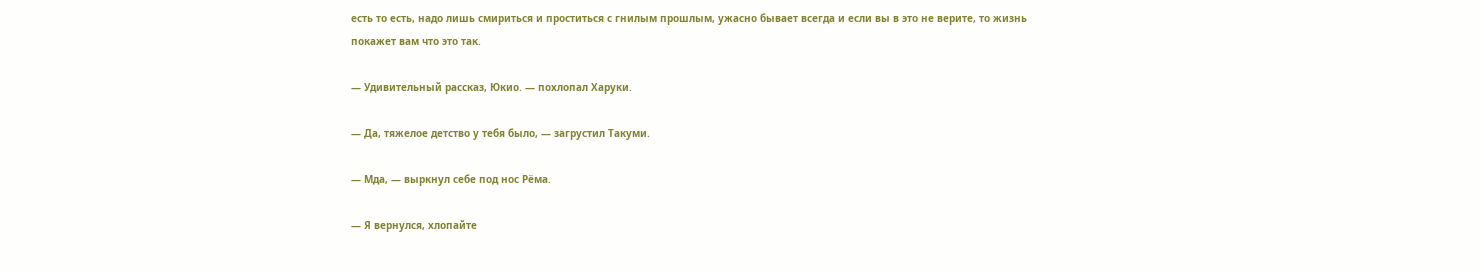есть то есть, надо лишь смириться и проститься с гнилым прошлым, ужасно бывает всегда и если вы в это не верите, то жизнь покажет вам что это так.

— Удивительный рассказ, Юкио. — похлопал Харуки.

— Да, тяжелое детство у тебя было, — загрустил Такуми.

— Мда, — выркнул себе под нос Рёма.

— Я вернулся, хлопайте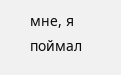мне, я поймал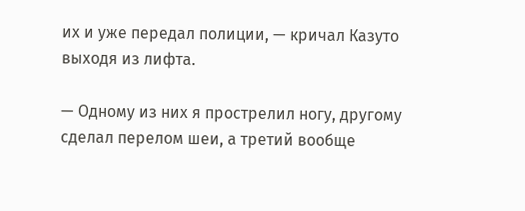их и уже передал полиции, — кричал Казуто выходя из лифта.

— Одному из них я прострелил ногу, другому сделал перелом шеи, а третий вообще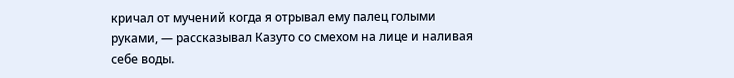кричал от мучений когда я отрывал ему палец голыми руками, — рассказывал Казуто со смехом на лице и наливая себе воды.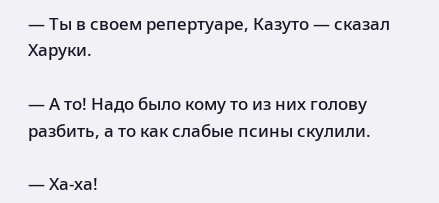— Ты в своем репертуаре, Казуто — сказал Харуки.

— А то! Надо было кому то из них голову разбить, а то как слабые псины скулили.

— Ха-ха!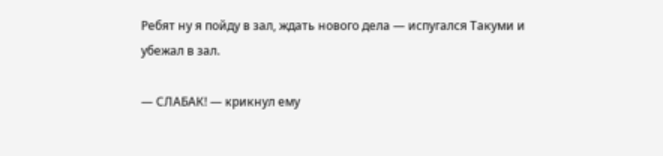Ребят ну я пойду в зал, ждать нового дела — испугался Такуми и убежал в зал.

— СЛАБАК! — крикнул ему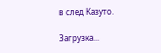в след Казуто.

Загрузка...